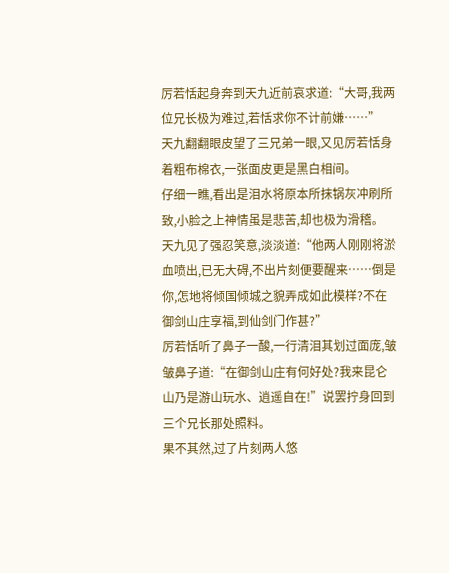厉若恬起身奔到天九近前哀求道:“大哥,我两位兄长极为难过,若恬求你不计前嫌……”
天九翻翻眼皮望了三兄弟一眼,又见厉若恬身着粗布棉衣,一张面皮更是黑白相间。
仔细一瞧,看出是泪水将原本所抹锅灰冲刷所致,小脸之上神情虽是悲苦,却也极为滑稽。
天九见了强忍笑意,淡淡道:“他两人刚刚将淤血喷出,已无大碍,不出片刻便要醒来……倒是你,怎地将倾国倾城之貌弄成如此模样?不在御剑山庄享福,到仙剑门作甚?”
厉若恬听了鼻子一酸,一行清泪其划过面庞,皱皱鼻子道:“在御剑山庄有何好处?我来昆仑山乃是游山玩水、逍遥自在!”说罢拧身回到三个兄长那处照料。
果不其然,过了片刻两人悠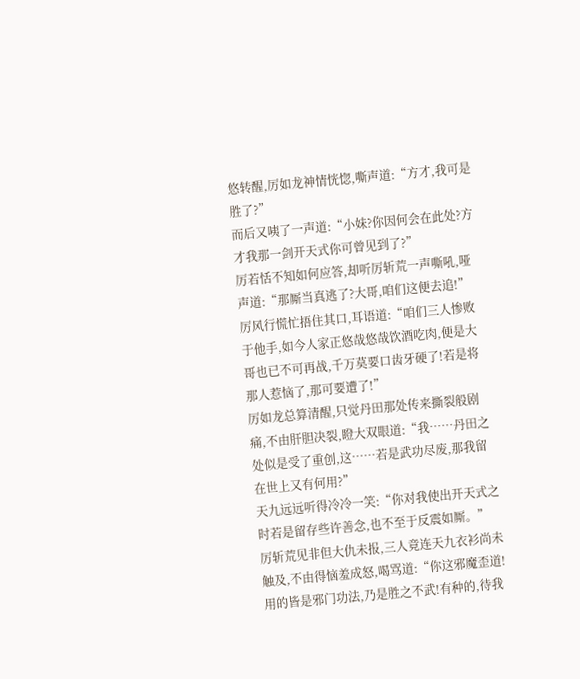悠转醒,厉如龙神情恍惚,嘶声道:“方才,我可是胜了?”
而后又咦了一声道:“小妹?你因何会在此处?方才我那一剑开天式你可曾见到了?”
厉若恬不知如何应答,却听厉斩荒一声嘶吼,哑声道:“那厮当真逃了?大哥,咱们这便去追!”
厉风行慌忙捂住其口,耳语道:“咱们三人惨败于他手,如今人家正悠哉悠哉饮酒吃肉,便是大哥也已不可再战,千万莫要口齿牙硬了!若是将那人惹恼了,那可要遭了!”
厉如龙总算清醒,只觉丹田那处传来撕裂般剧痛,不由肝胆决裂,瞪大双眼道:“我……丹田之处似是受了重创,这……若是武功尽废,那我留在世上又有何用?”
天九远远听得冷冷一笑:“你对我使出开天式之时若是留存些许善念,也不至于反震如厮。”
厉斩荒见非但大仇未报,三人竟连天九衣衫尚未触及,不由得恼羞成怒,喝骂道:“你这邪魔歪道!用的皆是邪门功法,乃是胜之不武!有种的,待我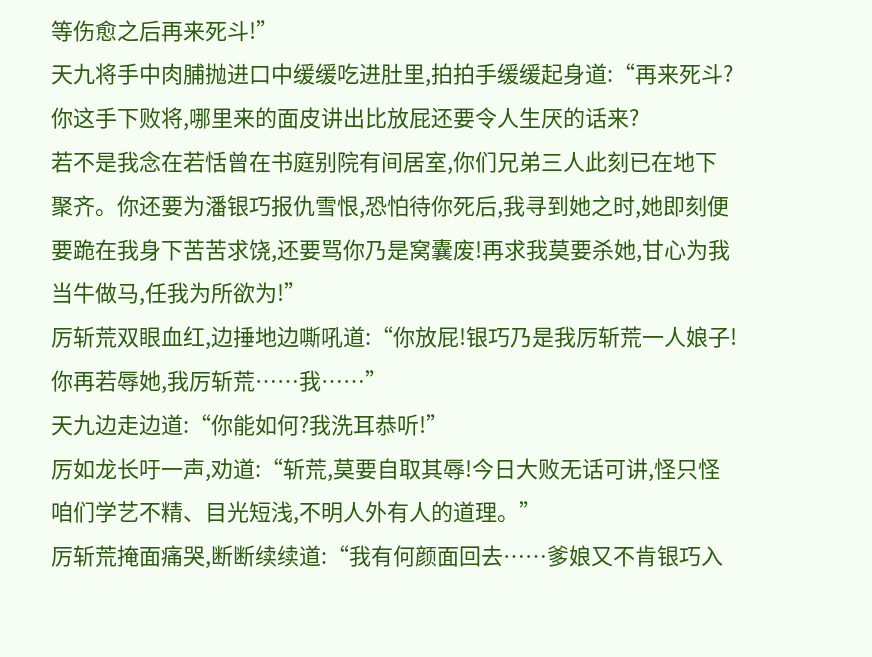等伤愈之后再来死斗!”
天九将手中肉脯抛进口中缓缓吃进肚里,拍拍手缓缓起身道:“再来死斗?你这手下败将,哪里来的面皮讲出比放屁还要令人生厌的话来?
若不是我念在若恬曾在书庭别院有间居室,你们兄弟三人此刻已在地下聚齐。你还要为潘银巧报仇雪恨,恐怕待你死后,我寻到她之时,她即刻便要跪在我身下苦苦求饶,还要骂你乃是窝囊废!再求我莫要杀她,甘心为我当牛做马,任我为所欲为!”
厉斩荒双眼血红,边捶地边嘶吼道:“你放屁!银巧乃是我厉斩荒一人娘子!你再若辱她,我厉斩荒……我……”
天九边走边道:“你能如何?我洗耳恭听!”
厉如龙长吁一声,劝道:“斩荒,莫要自取其辱!今日大败无话可讲,怪只怪咱们学艺不精、目光短浅,不明人外有人的道理。”
厉斩荒掩面痛哭,断断续续道:“我有何颜面回去……爹娘又不肯银巧入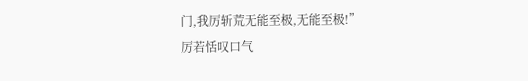门,我厉斩荒无能至极,无能至极!”
厉若恬叹口气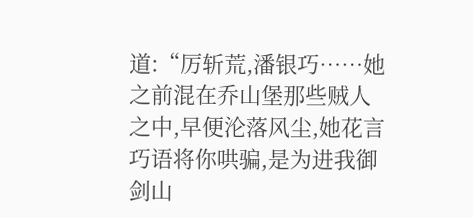道:“厉斩荒,潘银巧……她之前混在乔山堡那些贼人之中,早便沦落风尘,她花言巧语将你哄骗,是为进我御剑山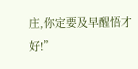庄,你定要及早醒悟才好!”